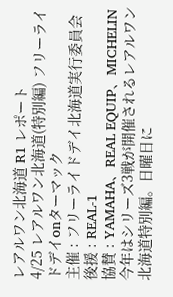レアルワン北海道 R1 レポート
4/25 レアルワン北海道(特別編) フリーライドデイonターマック
主催 : フリーライドデイ北海道実行委員会
後援 : REAL-1
協賛 : YAMAHA、REAL EQUIP、MICHELIN
今年はシリーズ3戦が開催されるレアルワン北海道特別編。日曜日に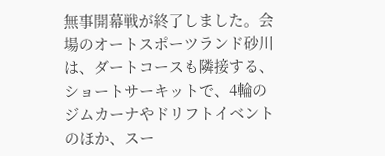無事開幕戦が終了しました。会場のオートスポーツランド砂川は、ダートコースも隣接する、ショートサーキットで、4輪のジムカーナやドリフトイベントのほか、スー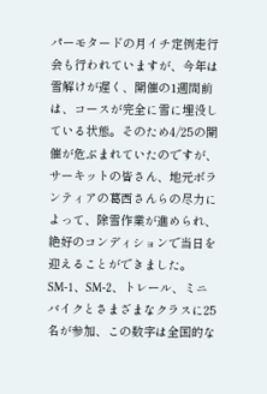パーモタードの月イチ定例走行会も行われていますが、今年は雪解けが遅く、開催の1週間前は、コースが完全に雪に埋没している状態。そのため4/25の開催が危ぶまれていたのですが、サーキットの皆さん、地元ボランティアの葛西さんらの尽力によって、除雪作業が進められ、絶好のコンディションで当日を迎えることができました。SM-1、SM-2、トレール、ミニバイクとさまざまなクラスに25名が参加、この数字は全国的な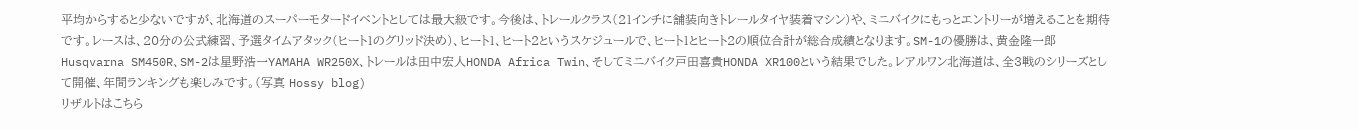平均からすると少ないですが、北海道のスーパーモタードイベントとしては最大級です。今後は、トレールクラス(21インチに舗装向きトレールタイヤ装着マシン)や、ミニバイクにもっとエントリーが増えることを期待です。レースは、20分の公式練習、予選タイムアタック(ヒート1のグリッド決め)、ヒート1、ヒート2というスケジュールで、ヒート1とヒート2の順位合計が総合成績となります。SM-1の優勝は、黄金隆一郎Husqvarna SM450R、SM-2は星野浩一YAMAHA WR250X、トレールは田中宏人HONDA Africa Twin、そしてミニバイク戸田喜貴HONDA XR100という結果でした。レアルワン北海道は、全3戦のシリーズとして開催、年間ランキングも楽しみです。(写真 Hossy blog)
リザルトはこちら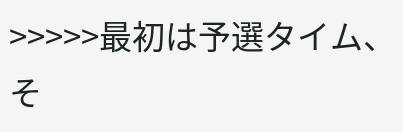>>>>>最初は予選タイム、そ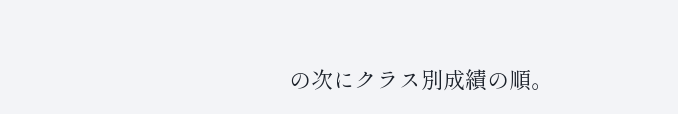の次にクラス別成績の順。